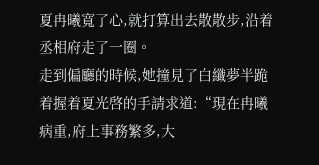夏冉曦寬了心,就打算出去散散步,沿着丞相府走了一圈。
走到偏廳的時候,她撞見了白纖夢半跪着握着夏光啓的手請求道:“現在冉曦病重,府上事務繁多,大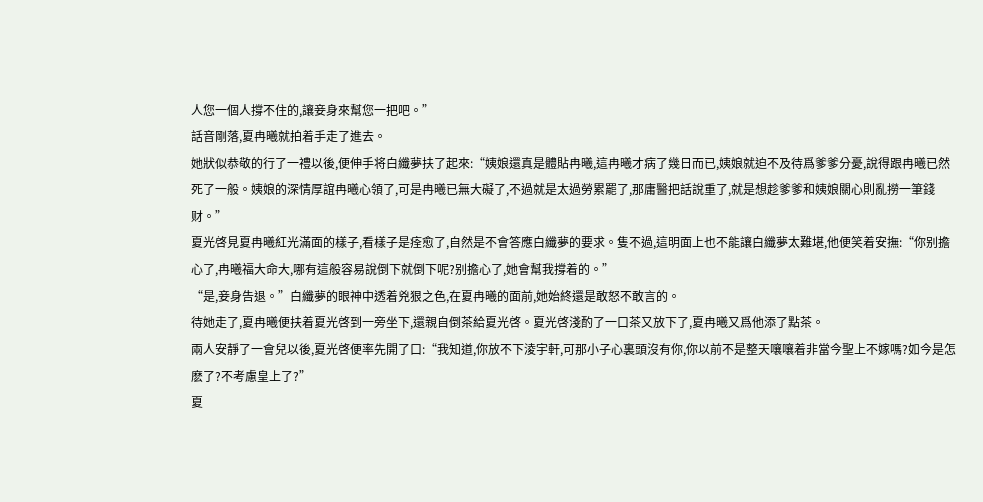人您一個人撐不住的,讓妾身來幫您一把吧。”
話音剛落,夏冉曦就拍着手走了進去。
她狀似恭敬的行了一禮以後,便伸手将白纖夢扶了起來:“姨娘還真是體貼冉曦,這冉曦才病了幾日而已,姨娘就迫不及待爲爹爹分憂,說得跟冉曦已然死了一般。姨娘的深情厚誼冉曦心領了,可是冉曦已無大礙了,不過就是太過勞累罷了,那庸醫把話說重了,就是想趁爹爹和姨娘關心則亂撈一筆錢财。”
夏光啓見夏冉曦紅光滿面的樣子,看樣子是痊愈了,自然是不會答應白纖夢的要求。隻不過,這明面上也不能讓白纖夢太難堪,他便笑着安撫:“你别擔心了,冉曦福大命大,哪有這般容易說倒下就倒下呢?别擔心了,她會幫我撐着的。”
“是,妾身告退。”白纖夢的眼神中透着兇狠之色,在夏冉曦的面前,她始終還是敢怒不敢言的。
待她走了,夏冉曦便扶着夏光啓到一旁坐下,還親自倒茶給夏光啓。夏光啓淺酌了一口茶又放下了,夏冉曦又爲他添了點茶。
兩人安靜了一會兒以後,夏光啓便率先開了口:“我知道,你放不下淩宇軒,可那小子心裏頭沒有你,你以前不是整天嚷嚷着非當今聖上不嫁嗎?如今是怎麽了?不考慮皇上了?”
夏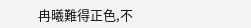冉曦難得正色,不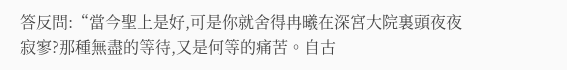答反問:“當今聖上是好,可是你就舍得冉曦在深宮大院裏頭夜夜寂寥?那種無盡的等待,又是何等的痛苦。自古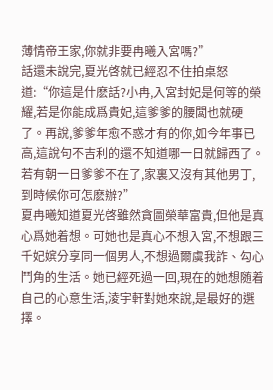薄情帝王家,你就非要冉曦入宮嗎?”
話還未說完,夏光啓就已經忍不住拍桌怒道:“你這是什麽話?小冉,入宮封妃是何等的榮耀,若是你能成爲貴妃,這爹爹的腰闆也就硬了。再說,爹爹年愈不惑才有的你,如今年事已高,這說句不吉利的還不知道哪一日就歸西了。若有朝一日爹爹不在了,家裏又沒有其他男丁,到時候你可怎麽辦?”
夏冉曦知道夏光啓雖然貪圖榮華富貴,但他是真心爲她着想。可她也是真心不想入宮,不想跟三千妃嫔分享同一個男人,不想過爾虞我詐、勾心鬥角的生活。她已經死過一回,現在的她想随着自己的心意生活,淩宇軒對她來說,是最好的選擇。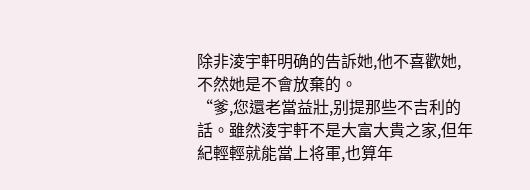除非淩宇軒明确的告訴她,他不喜歡她,不然她是不會放棄的。
“爹,您還老當益壯,别提那些不吉利的話。雖然淩宇軒不是大富大貴之家,但年紀輕輕就能當上将軍,也算年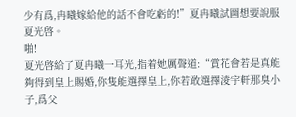少有爲,冉曦嫁給他的話不會吃虧的!”夏冉曦試圖想要說服夏光啓。
啪!
夏光啓給了夏冉曦一耳光,指着她厲聲道:“賞花會若是真能夠得到皇上賜婚,你隻能選擇皇上,你若敢選擇淩宇軒那臭小子,爲父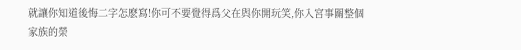就讓你知道後悔二字怎麽寫!你可不要覺得爲父在與你開玩笑,你入宮事關整個家族的榮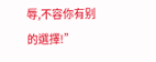辱,不容你有别的選擇!”